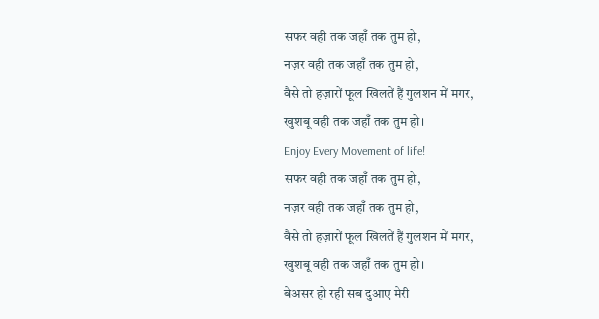सफर वही तक जहाँ तक तुम हो,
नज़र वही तक जहाँ तक तुम हो,
वैसे तो हज़ारों फूल खिलतें हैं गुलशन में मगर,
खुशबू वही तक जहाँ तक तुम हो।
Enjoy Every Movement of life!
सफर वही तक जहाँ तक तुम हो,
नज़र वही तक जहाँ तक तुम हो,
वैसे तो हज़ारों फूल खिलतें हैं गुलशन में मगर,
खुशबू वही तक जहाँ तक तुम हो।
बेअसर हो रही सब दुआए मेरी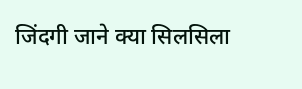जिंदगी जाने क्या सिलसिला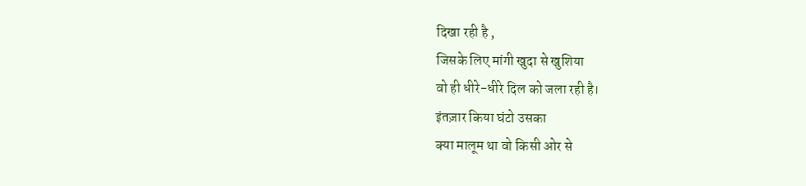दिखा रही है ,
जिसके लिए मांगी खुदा से खुशिया
वो ही धीरे-धीरे दिल को जला रही है।
इंतज़ार किया घंटो उसका
क्या मालूम था वो किसी ओर से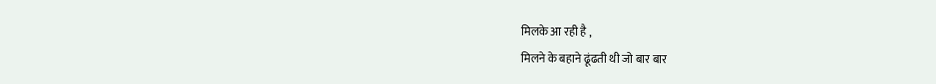मिलके आ रही है ,
मिलने के बहाने ढूंढती थी जो बार बार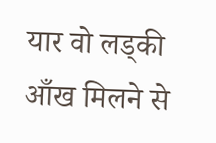यार वो लड्की आँख मिलने से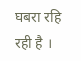घबरा रहि रही है ।